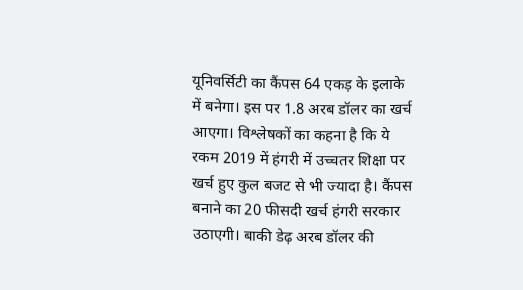यूनिवर्सिटी का कैंपस 64 एकड़ के इलाके में बनेगा। इस पर 1.8 अरब डॉलर का खर्च आएगा। विश्लेषकों का कहना है कि ये रकम 2019 में हंगरी में उच्चतर शिक्षा पर खर्च हुए कुल बजट से भी ज्यादा है। कैंपस बनाने का 20 फीसदी खर्च हंगरी सरकार उठाएगी। बाकी डेढ़ अरब डॉलर की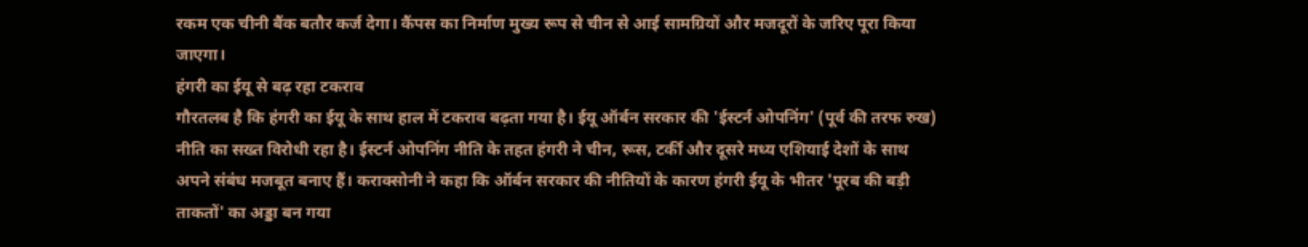रकम एक चीनी बैंक बतौर कर्ज देगा। कैंपस का निर्माण मुख्य रूप से चीन से आई सामग्रियों और मजदूरों के जरिए पूरा किया जाएगा।
हंगरी का ईयू से बढ़ रहा टकराव
गौरतलब है कि हंगरी का ईयू के साथ हाल में टकराव बढ़ता गया है। ईयू ऑर्बन सरकार की 'ईस्टर्न ओपनिंग' (पूर्व की तरफ रुख) नीति का सख्त विरोधी रहा है। ईस्टर्न ओपनिंग नीति के तहत हंगरी ने चीन, रूस, टर्की और दूसरे मध्य एशियाई देशों के साथ अपने संबंध मजबूत बनाए हैं। कराक्सोनी ने कहा कि ऑर्बन सरकार की नीतियों के कारण हंगरी ईयू के भीतर 'पूरब की बड़ी ताकतों' का अड्डा बन गया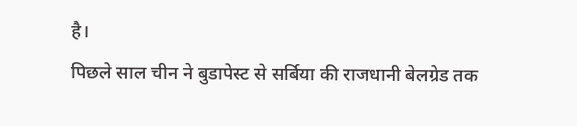है।
पिछले साल चीन ने बुडापेस्ट से सर्बिया की राजधानी बेलग्रेड तक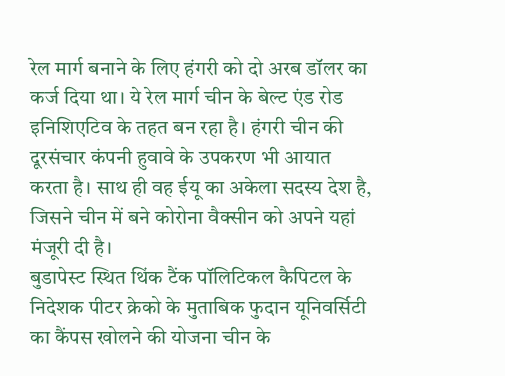रेल मार्ग बनाने के लिए हंगरी को दो अरब डॉलर का कर्ज दिया था। ये रेल मार्ग चीन के बेल्ट एंड रोड इनिशिएटिव के तहत बन रहा है। हंगरी चीन की दूरसंचार कंपनी हुवावे के उपकरण भी आयात करता है। साथ ही वह ईयू का अकेला सदस्य देश है, जिसने चीन में बने कोरोना वैक्सीन को अपने यहां मंजूरी दी है।
बुडापेस्ट स्थित थिंक टैंक पॉलिटिकल कैपिटल के निदेशक पीटर क्रेको के मुताबिक फुदान यूनिवर्सिटी का कैंपस खोलने की योजना चीन के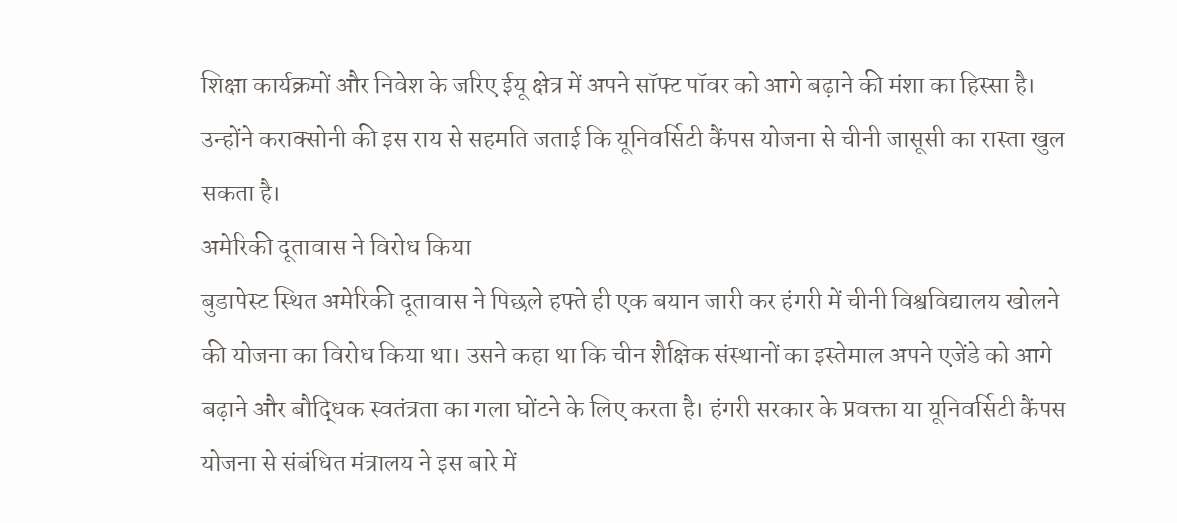शिक्षा कार्यक्रमों और निवेश के जरिए ईयू क्षेत्र में अपने सॉफ्ट पॉवर को आगे बढ़ाने की मंशा का हिस्सा है। उन्होंने कराक्सोनी की इस राय से सहमति जताई कि यूनिवर्सिटी कैंपस योजना से चीनी जासूसी का रास्ता खुल सकता है।
अमेरिकी दूतावास ने विरोध किया
बुडापेस्ट स्थित अमेरिकी दूतावास ने पिछले हफ्ते ही एक बयान जारी कर हंगरी में चीनी विश्वविद्यालय खोलने की योजना का विरोध किया था। उसने कहा था कि चीन शैक्षिक संस्थानों का इस्तेमाल अपने एजेंडे को आगे बढ़ाने और बौद्धिक स्वतंत्रता का गला घोंटने के लिए करता है। हंगरी सरकार के प्रवक्ता या यूनिवर्सिटी कैंपस योजना से संबंधित मंत्रालय ने इस बारे में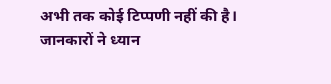अभी तक कोई टिप्पणी नहीं की है।
जानकारों ने ध्यान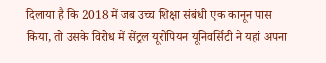दिलाया है कि 2018 में जब उच्च शिक्षा संबंधी एक कानून पास किया, तो उसके विरोध में सेंट्रल यूरोपियन यूनिवर्सिटी ने यहां अपना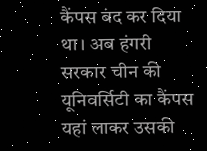कैंपस बंद कर दिया था। अब हंगरी सरकार चीन की यूनिवर्सिटी का कैंपस यहां लाकर उसकी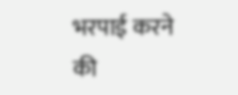भरपाई करने की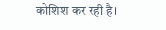कोशिश कर रही है।